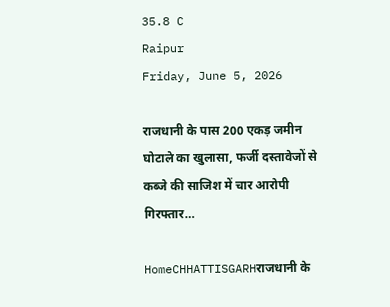35.8 C
Raipur
Friday, June 5, 2026

राजधानी के पास 200 एकड़ जमीन घोटाले का खुलासा, फर्जी दस्तावेजों से कब्जे की साजिश में चार आरोपी गिरफ्तार…

HomeCHHATTISGARHराजधानी के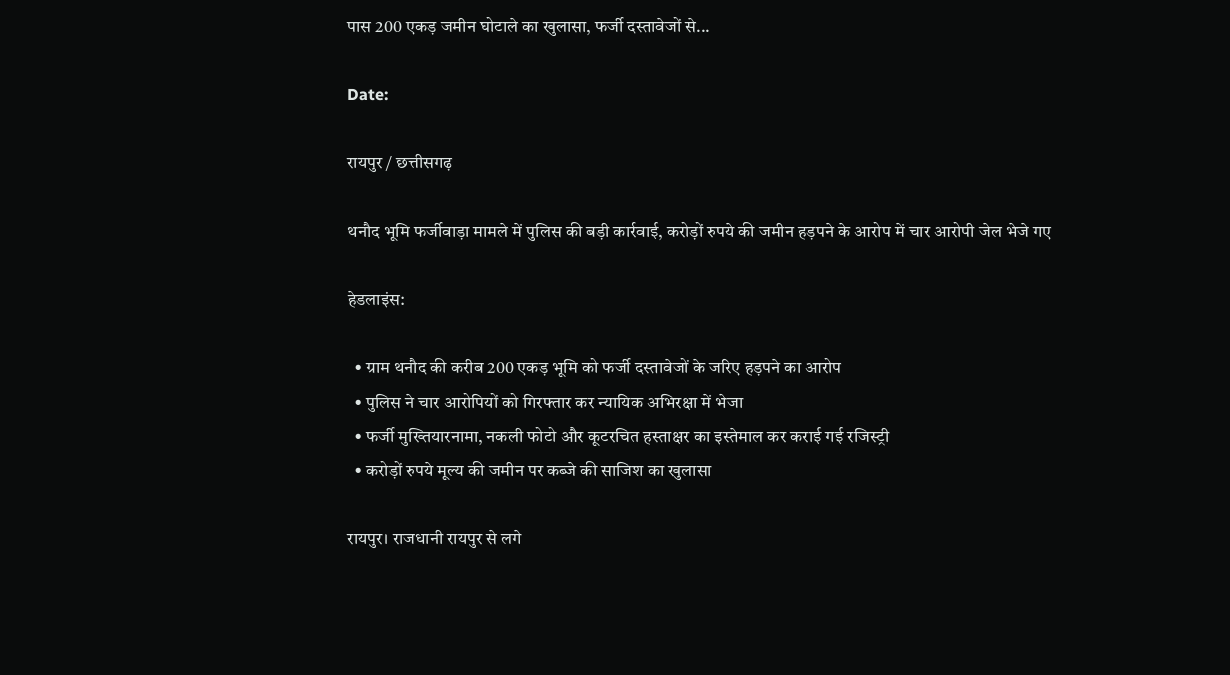पास 200 एकड़ जमीन घोटाले का खुलासा, फर्जी दस्तावेजों से...

Date:

रायपुर / छत्तीसगढ़

थनौद भूमि फर्जीवाड़ा मामले में पुलिस की बड़ी कार्रवाई, करोड़ों रुपये की जमीन हड़पने के आरोप में चार आरोपी जेल भेजे गए

हेडलाइंस:

  • ग्राम थनौद की करीब 200 एकड़ भूमि को फर्जी दस्तावेजों के जरिए हड़पने का आरोप
  • पुलिस ने चार आरोपियों को गिरफ्तार कर न्यायिक अभिरक्षा में भेजा
  • फर्जी मुख्तियारनामा, नकली फोटो और कूटरचित हस्ताक्षर का इस्तेमाल कर कराई गई रजिस्ट्री
  • करोड़ों रुपये मूल्य की जमीन पर कब्जे की साजिश का खुलासा

रायपुर। राजधानी रायपुर से लगे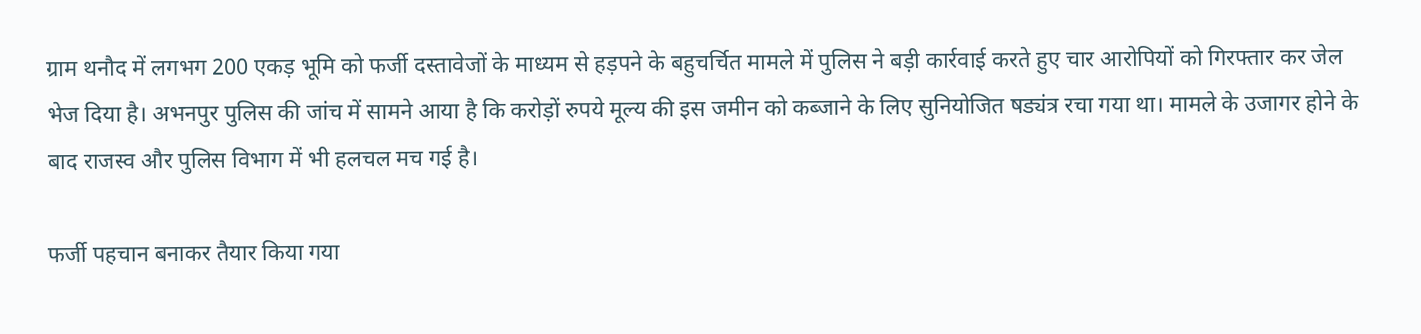ग्राम थनौद में लगभग 200 एकड़ भूमि को फर्जी दस्तावेजों के माध्यम से हड़पने के बहुचर्चित मामले में पुलिस ने बड़ी कार्रवाई करते हुए चार आरोपियों को गिरफ्तार कर जेल भेज दिया है। अभनपुर पुलिस की जांच में सामने आया है कि करोड़ों रुपये मूल्य की इस जमीन को कब्जाने के लिए सुनियोजित षड्यंत्र रचा गया था। मामले के उजागर होने के बाद राजस्व और पुलिस विभाग में भी हलचल मच गई है।

फर्जी पहचान बनाकर तैयार किया गया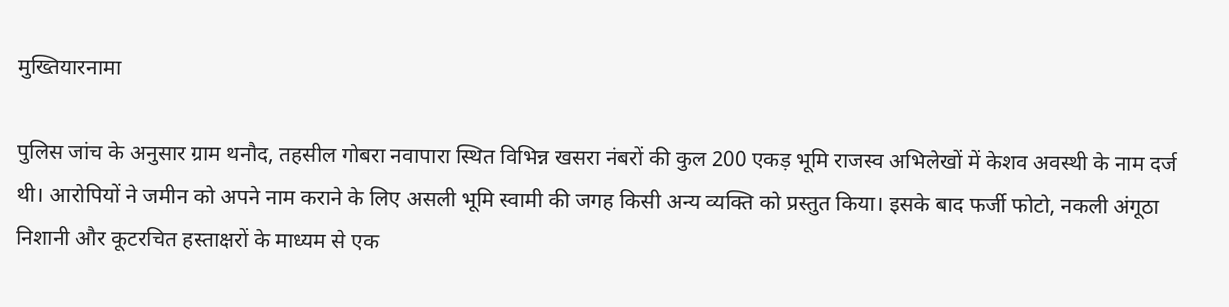मुख्तियारनामा

पुलिस जांच के अनुसार ग्राम थनौद, तहसील गोबरा नवापारा स्थित विभिन्न खसरा नंबरों की कुल 200 एकड़ भूमि राजस्व अभिलेखों में केशव अवस्थी के नाम दर्ज थी। आरोपियों ने जमीन को अपने नाम कराने के लिए असली भूमि स्वामी की जगह किसी अन्य व्यक्ति को प्रस्तुत किया। इसके बाद फर्जी फोटो, नकली अंगूठा निशानी और कूटरचित हस्ताक्षरों के माध्यम से एक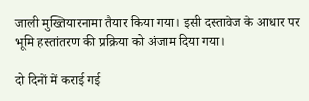जाली मुख्तियारनामा तैयार किया गया। इसी दस्तावेज के आधार पर भूमि हस्तांतरण की प्रक्रिया को अंजाम दिया गया।

दो दिनों में कराई गई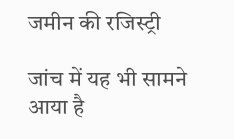जमीन की रजिस्ट्री

जांच में यह भी सामने आया है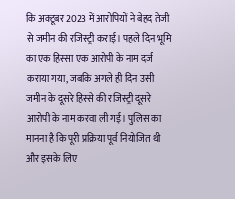कि अक्टूबर 2023 में आरोपियों ने बेहद तेजी से जमीन की रजिस्ट्री कराई। पहले दिन भूमि का एक हिस्सा एक आरोपी के नाम दर्ज कराया गया, जबकि अगले ही दिन उसी जमीन के दूसरे हिस्से की रजिस्ट्री दूसरे आरोपी के नाम करवा ली गई। पुलिस का मानना है कि पूरी प्रक्रिया पूर्व नियोजित थी और इसके लिए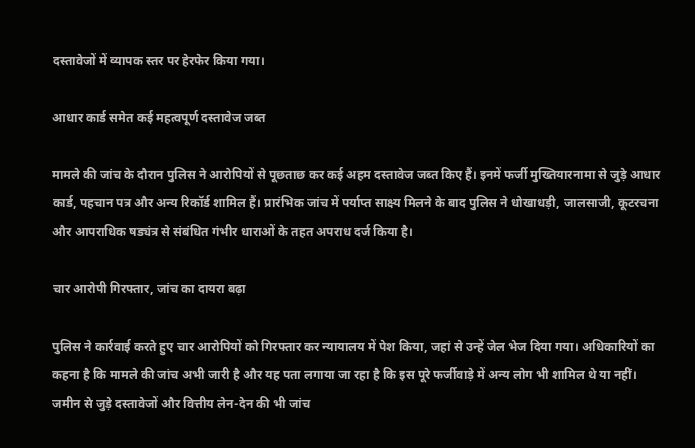दस्तावेजों में व्यापक स्तर पर हेरफेर किया गया।

आधार कार्ड समेत कई महत्वपूर्ण दस्तावेज जब्त

मामले की जांच के दौरान पुलिस ने आरोपियों से पूछताछ कर कई अहम दस्तावेज जब्त किए हैं। इनमें फर्जी मुख्तियारनामा से जुड़े आधार कार्ड, पहचान पत्र और अन्य रिकॉर्ड शामिल हैं। प्रारंभिक जांच में पर्याप्त साक्ष्य मिलने के बाद पुलिस ने धोखाधड़ी, जालसाजी, कूटरचना और आपराधिक षड्यंत्र से संबंधित गंभीर धाराओं के तहत अपराध दर्ज किया है।

चार आरोपी गिरफ्तार, जांच का दायरा बढ़ा

पुलिस ने कार्रवाई करते हुए चार आरोपियों को गिरफ्तार कर न्यायालय में पेश किया, जहां से उन्हें जेल भेज दिया गया। अधिकारियों का कहना है कि मामले की जांच अभी जारी है और यह पता लगाया जा रहा है कि इस पूरे फर्जीवाड़े में अन्य लोग भी शामिल थे या नहीं। जमीन से जुड़े दस्तावेजों और वित्तीय लेन-देन की भी जांच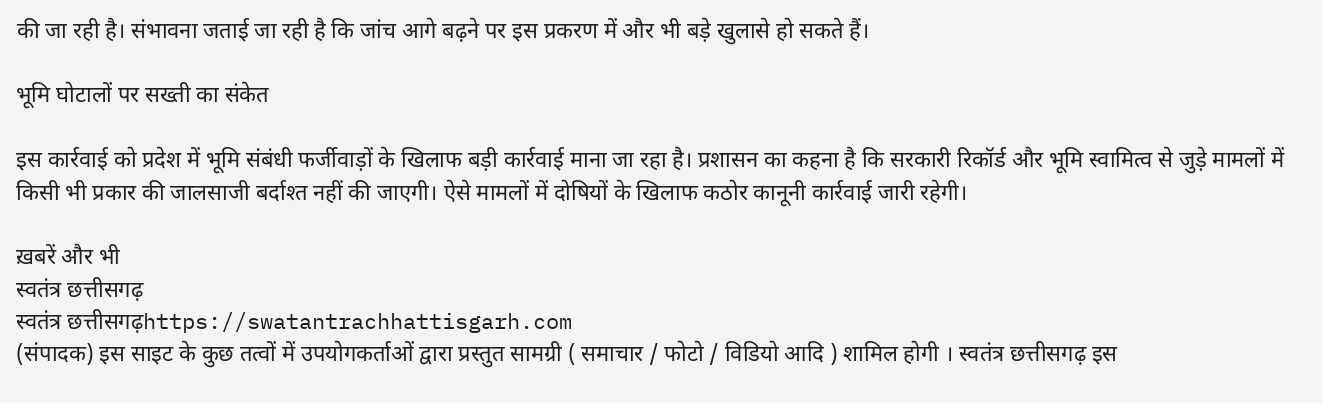की जा रही है। संभावना जताई जा रही है कि जांच आगे बढ़ने पर इस प्रकरण में और भी बड़े खुलासे हो सकते हैं।

भूमि घोटालों पर सख्ती का संकेत

इस कार्रवाई को प्रदेश में भूमि संबंधी फर्जीवाड़ों के खिलाफ बड़ी कार्रवाई माना जा रहा है। प्रशासन का कहना है कि सरकारी रिकॉर्ड और भूमि स्वामित्व से जुड़े मामलों में किसी भी प्रकार की जालसाजी बर्दाश्त नहीं की जाएगी। ऐसे मामलों में दोषियों के खिलाफ कठोर कानूनी कार्रवाई जारी रहेगी।

ख़बरें और भी
स्वतंत्र छत्तीसगढ़
स्वतंत्र छत्तीसगढ़https://swatantrachhattisgarh.com
(संपादक) इस साइट के कुछ तत्वों में उपयोगकर्ताओं द्वारा प्रस्तुत सामग्री ( समाचार / फोटो / विडियो आदि ) शामिल होगी । स्वतंत्र छत्तीसगढ़ इस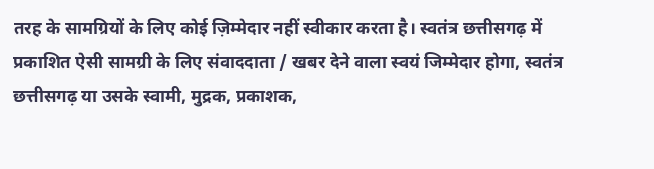तरह के सामग्रियों के लिए कोई ज़िम्मेदार नहीं स्वीकार करता है। स्वतंत्र छत्तीसगढ़ में प्रकाशित ऐसी सामग्री के लिए संवाददाता / खबर देने वाला स्वयं जिम्मेदार होगा, स्वतंत्र छत्तीसगढ़ या उसके स्वामी, मुद्रक, प्रकाशक,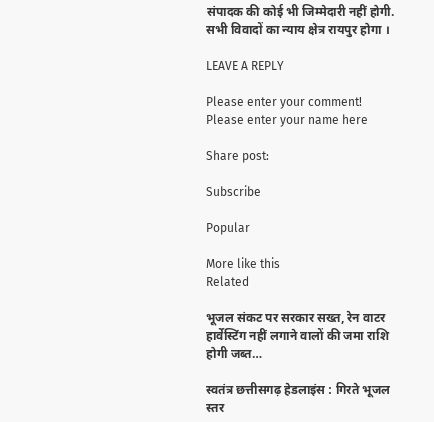संपादक की कोई भी जिम्मेदारी नहीं होगी. सभी विवादों का न्याय क्षेत्र रायपुर होगा ।

LEAVE A REPLY

Please enter your comment!
Please enter your name here

Share post:

Subscribe

Popular

More like this
Related

भूजल संकट पर सरकार सख्त, रेन वाटर हार्वेस्टिंग नहीं लगाने वालों की जमा राशि होगी जब्त…

स्वतंत्र छत्तीसगढ़ हेडलाइंस : गिरते भूजल स्तर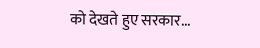को देखते हुए सरकार...